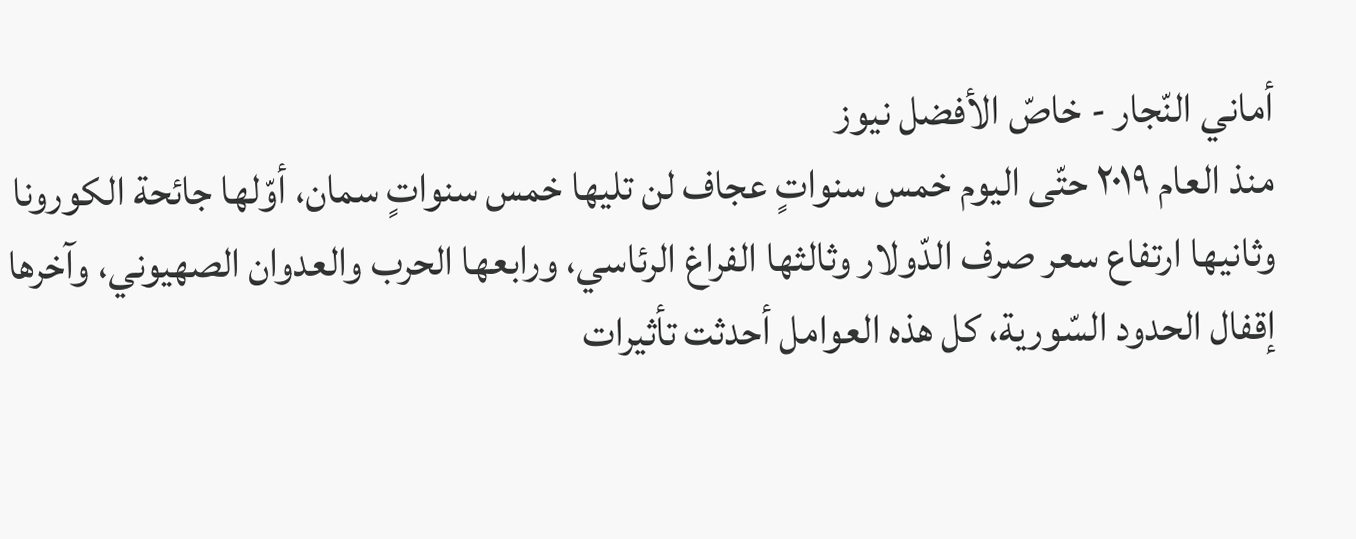أماني النّجار - خاصّ الأفضل نيوز
منذ العام ٢٠١٩ حتّى اليوم خمس سنواتٍ عجاف لن تليها خمس سنواتٍ سمان، أوّلها جائحة الكورونا وثانيها ارتفاع سعر صرف الدّولار وثالثها الفراغ الرئاسي، ورابعها الحرب والعدوان الصهيوني، وآخرها إقفال الحدود السّورية، كل هذه العوامل أحدثت تأثيرات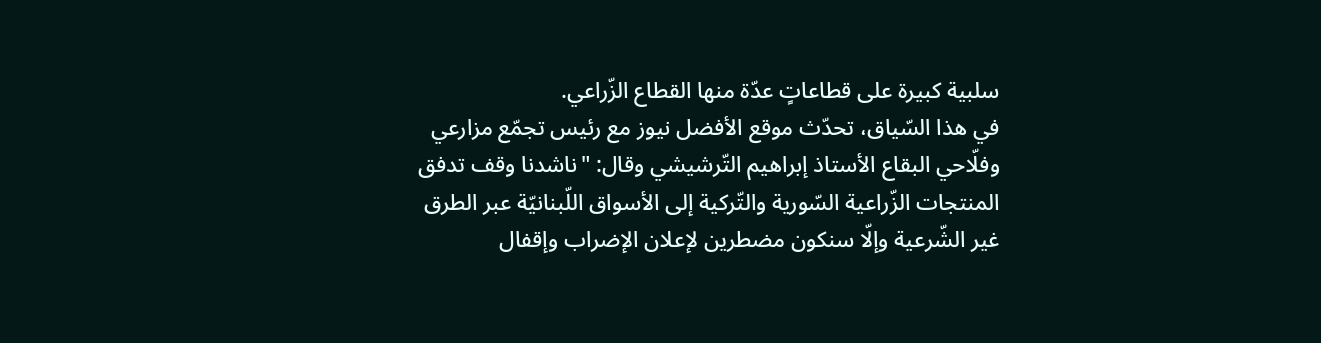سلبية كبيرة على قطاعاتٍ عدّة منها القطاع الزّراعي.
في هذا السّياق، تحدّث موقع الأفضل نيوز مع رئيس تجمّع مزارعي وفلّاحي البقاع الأستاذ إبراهيم التّرشيشي وقال: "ناشدنا وقف تدفق المنتجات الزّراعية السّورية والتّركية إلى الأسواق اللّبنانيّة عبر الطرق غير الشّرعية وإلّا سنكون مضطرين لإعلان الإضراب وإقفال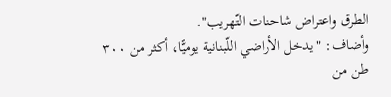الطرق واعتراض شاحنات التّهريب".
وأضاف: "يدخل الأراضي اللّبنانية يوميًّا، أكثر من ٣٠٠ طن من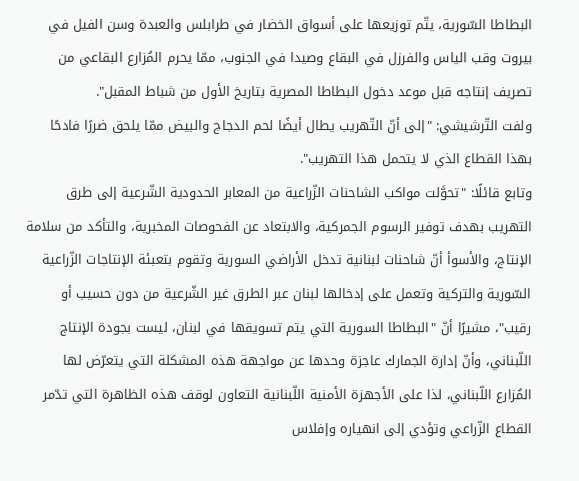البطاطا السّورية، يتّم توزيعها على أسواق الخضار في طرابلس والعبدة وسن الفيل في بيروت وقب الياس والفرزل في البقاع وصيدا في الجنوب، ممّا يحرم المُزارع البقاعي من تصريف إنتاجه قبل موعد دخول البطاطا المصرية بتاريخ الأول من شباط المقبل".
ولفت التّرشيشي: "إلى أنّ التّهريب يطال أيضًا لحم الدجاج والبيض ممّا يلحق ضررًا فادحًا بهذا القطاع الذي لا يتحمل هذا التهريب".
وتابع قائلًا: "تحوَّلت مواكب الشاحنات الزّراعية من المعابر الحدودية الشّرعية إلى طرق التهريب بهدف توفير الرسوم الجمركية، والابتعاد عن الفحوصات المخبرية، والتأكد من سلامة الإنتاج، والأسوأ أنّ شاحنات لبنانية تدخل الأراضي السورية وتقوم بتعبئة الإنتاجات الزّراعية السّورية والتركية وتعمل على إدخالها لبنان عبر الطرق غير الشّرعية من دون حسيب أو رقيب"، مشيرًا أنّ "البطاطا السورية التي يتم تسويقها في لبنان، ليست بجودة الإنتاج اللّبناني، وأنّ إدارة الجمارك عاجزة وحدها عن مواجهة هذه المشكلة التي يتعرّض لها المُزارع اللّبناني، لذا على الأجهزة الأمنية اللّبنانية التعاون لوقف هذه الظاهرة التي تدّمر القطاع الزّراعي وتؤدي إلى انهياره وإفلاس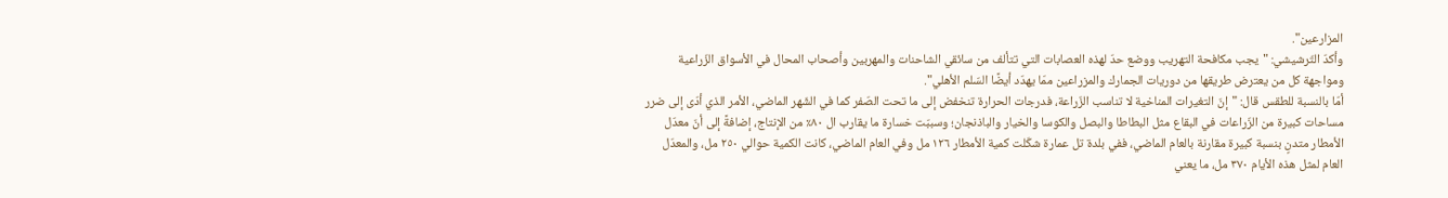المزارعين".
وأكدّ التّرشيشي: "يجب مكافحة التهريب ووضع حدّ لهذه العصابات التي تتألف من سائقي الشاحنات والمهربين وأصحاب المحال في الأسواق الزّراعية ومواجهة كل من يعترض طريقها من دوريات الجمارك والمزراعين ممّا يهدّد أيضًا السّلم الأهلي".
أمّا بالنسبة للطقس قال: "إنّ التغيرات المناخية لا تناسب الزّراعة، فدرجات الحرارة تنخفض إلى ما تحت الصّفر كما في الشّهر الماضي، الأمر الذي أدّى إلى ضرر مساحات كبيرة من الزّراعات في البقاع مثل البطاطا والبصل والكوسا والخيار والباذنجان؛ وسببّت خسارة ما يقارب ال ٨٠٪ من الإنتاج، إضافةً إلى أنّ معدّل الأمطار متدنٍ بنسبة كبيرة مقارنة بالعام الماضي، ففي بلدة تل عمارة شكّلت كمية الأمطار ١٢٦ مل وفي العام الماضي، كانت الكمية حوالي ٢٥٠ مل، والمعدّل العام لمثل هذه الأيام ٣٧٠ مل، ما يعني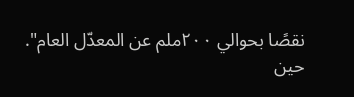نقصًا بحوالي ٢٠٠ملم عن المعدّل العام".
حين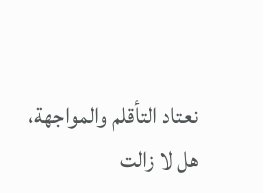نعتاد التأقلم والمواجهة، هل لا زالت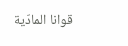قوانا المادّية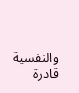والنفسية قادرة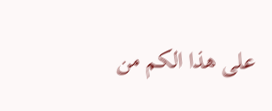على هذا الكم من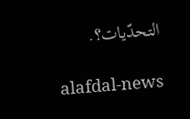التحدّيات؟.

alafdal-news